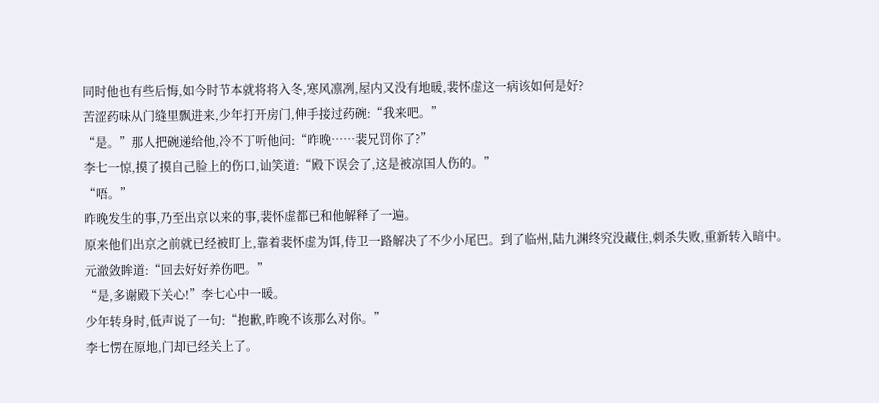同时他也有些后悔,如今时节本就将将入冬,寒风凛冽,屋内又没有地暖,裴怀虚这一病该如何是好?
苦涩药味从门缝里飘进来,少年打开房门,伸手接过药碗:“我来吧。”
“是。”那人把碗递给他,冷不丁听他问:“昨晚……裴兄罚你了?”
李七一惊,摸了摸自己脸上的伤口,讪笑道:“殿下误会了,这是被凉国人伤的。”
“唔。”
昨晚发生的事,乃至出京以来的事,裴怀虚都已和他解释了一遍。
原来他们出京之前就已经被盯上,靠着裴怀虚为饵,侍卫一路解决了不少小尾巴。到了临州,陆九渊终究没藏住,刺杀失败,重新转入暗中。
元澈敛眸道:“回去好好养伤吧。”
“是,多谢殿下关心!”李七心中一暖。
少年转身时,低声说了一句:“抱歉,昨晚不该那么对你。”
李七愣在原地,门却已经关上了。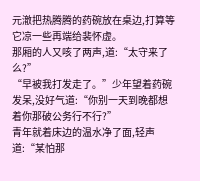元澈把热腾腾的药碗放在桌边,打算等它凉一些再端给裴怀虚。
那厢的人又咳了两声,道:“太守来了么?”
“早被我打发走了。”少年望着药碗发呆,没好气道:“你别一天到晚都想着你那破公务行不行?”
青年就着床边的温水净了面,轻声道:“某怕那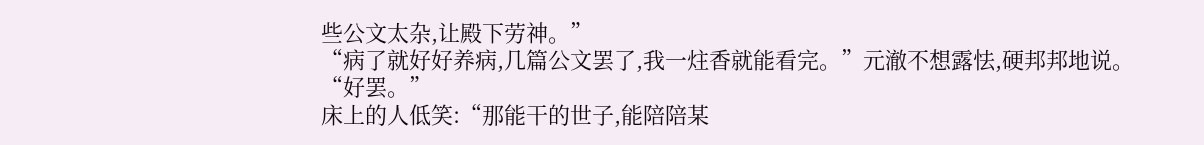些公文太杂,让殿下劳神。”
“病了就好好养病,几篇公文罢了,我一炷香就能看完。”元澈不想露怯,硬邦邦地说。
“好罢。”
床上的人低笑:“那能干的世子,能陪陪某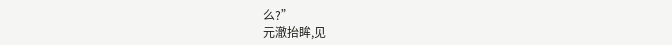么?”
元澈抬眸,见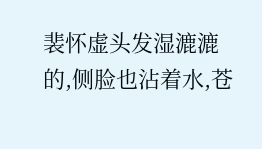裴怀虚头发湿漉漉的,侧脸也沾着水,苍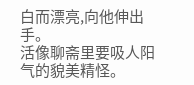白而漂亮,向他伸出手。
活像聊斋里要吸人阳气的貌美精怪。